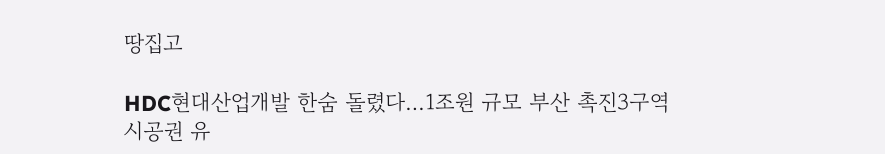땅집고

HDC현대산업개발 한숨 돌렸다…1조원 규모 부산 촉진3구역 시공권 유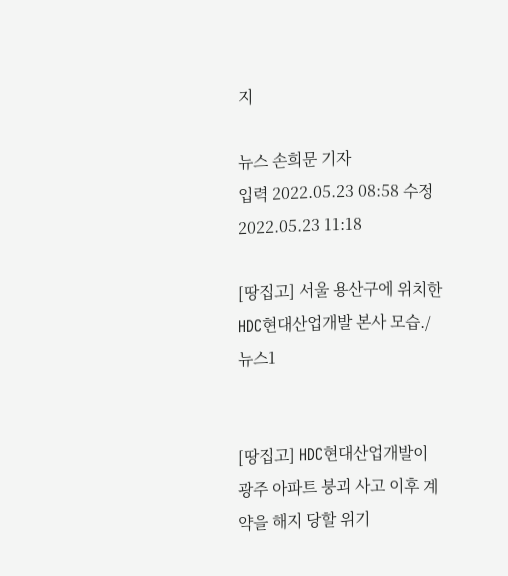지

뉴스 손희문 기자
입력 2022.05.23 08:58 수정 2022.05.23 11:18

[땅집고] 서울 용산구에 위치한 HDC현대산업개발 본사 모습./뉴스1


[땅집고] HDC현대산업개발이 광주 아파트 붕괴 사고 이후 계약을 해지 당할 위기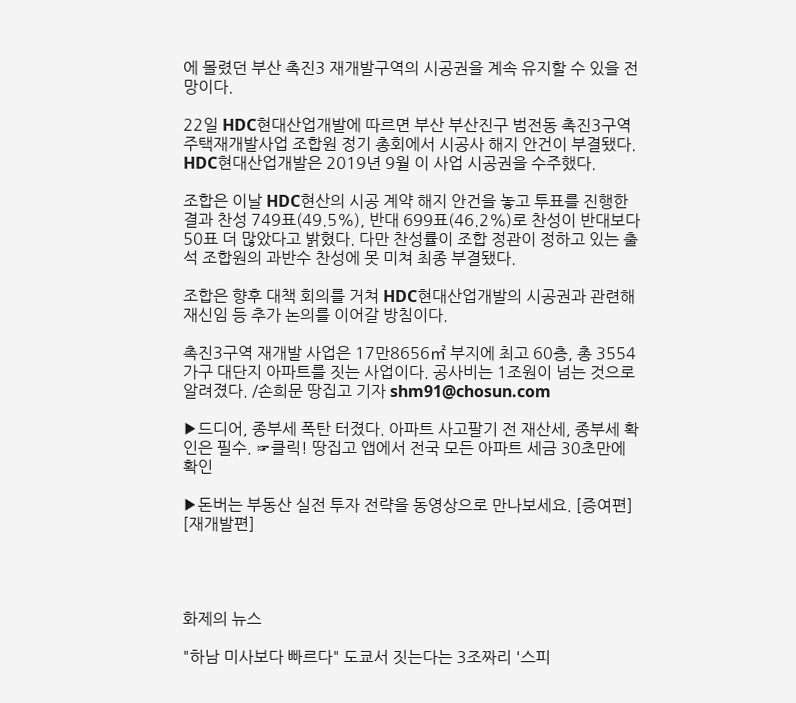에 몰렸던 부산 촉진3 재개발구역의 시공권을 계속 유지할 수 있을 전망이다.

22일 HDC현대산업개발에 따르면 부산 부산진구 범전동 촉진3구역 주택재개발사업 조합원 정기 총회에서 시공사 해지 안건이 부결됐다. HDC현대산업개발은 2019년 9월 이 사업 시공권을 수주했다.

조합은 이날 HDC현산의 시공 계약 해지 안건을 놓고 투표를 진행한 결과 찬성 749표(49.5%), 반대 699표(46.2%)로 찬성이 반대보다 50표 더 많았다고 밝혔다. 다만 찬성률이 조합 정관이 정하고 있는 출석 조합원의 과반수 찬성에 못 미쳐 최종 부결됐다.

조합은 향후 대책 회의를 거쳐 HDC현대산업개발의 시공권과 관련해 재신임 등 추가 논의를 이어갈 방침이다.

촉진3구역 재개발 사업은 17만8656㎡ 부지에 최고 60층, 총 3554가구 대단지 아파트를 짓는 사업이다. 공사비는 1조원이 넘는 것으로 알려졌다. /손희문 땅집고 기자 shm91@chosun.com

▶드디어, 종부세 폭탄 터졌다. 아파트 사고팔기 전 재산세, 종부세 확인은 필수. ☞클릭! 땅집고 앱에서 전국 모든 아파트 세금 30초만에 확인

▶돈버는 부동산 실전 투자 전략을 동영상으로 만나보세요. [증여편] [재개발편]




화제의 뉴스

"하남 미사보다 빠르다" 도쿄서 짓는다는 3조짜리 '스피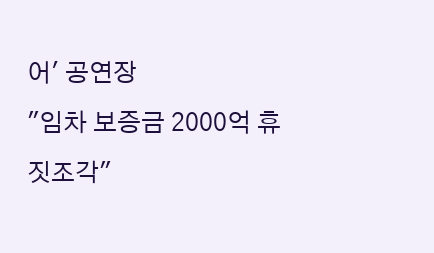어' 공연장
"임차 보증금 2000억 휴짓조각"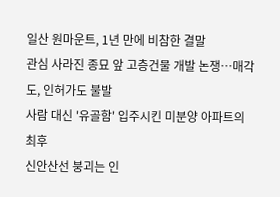일산 원마운트, 1년 만에 비참한 결말
관심 사라진 종묘 앞 고층건물 개발 논쟁…매각도, 인허가도 불발
사람 대신 '유골함' 입주시킨 미분양 아파트의 최후
신안산선 붕괴는 인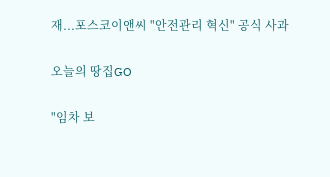재...포스코이앤씨 "안전관리 혁신" 공식 사과

오늘의 땅집GO

"임차 보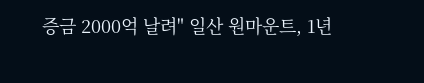증금 2000억 날려" 일산 원마운트, 1년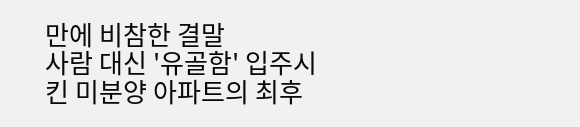만에 비참한 결말
사람 대신 '유골함' 입주시킨 미분양 아파트의 최후